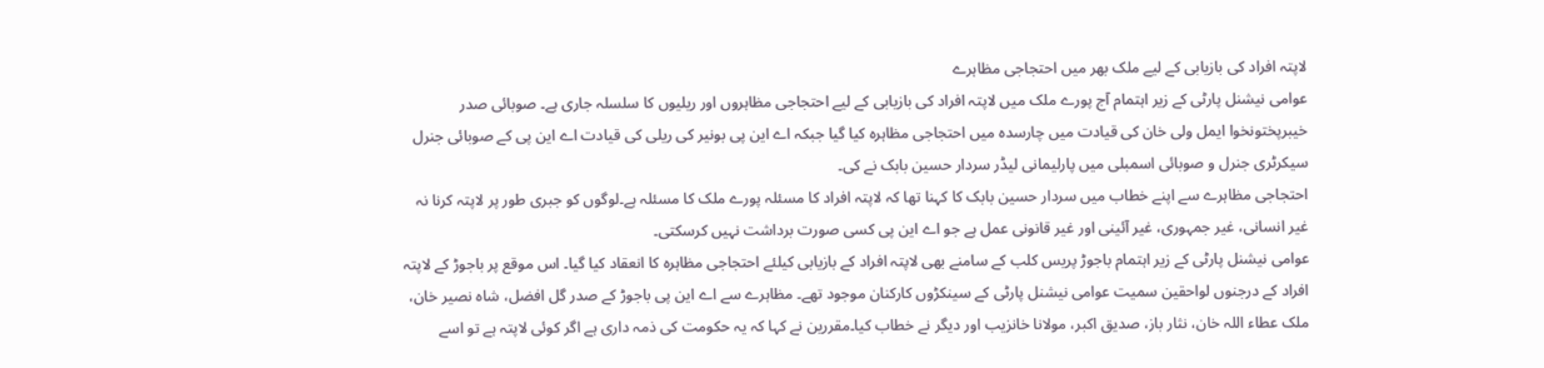لاپتہ افراد کی بازیابی کے لیے ملک بھر میں احتجاجی مظاہرے
عوامی نیشنل پارٹی کے زیر اہتمام آج پورے ملک میں لاپتہ افراد کی بازیابی کے لیے احتجاجی مظاہروں اور ریلیوں کا سلسلہ جاری ہے۔ صوبائی صدر خیبرپختونخوا ایمل ولی خان کی قیادت میں چارسدہ میں احتجاجی مظاہرہ کیا گیا جبکہ اے این پی بونیر کی ریلی کی قیادت اے این پی کے صوبائی جنرل سیکرٹری جنرل و صوبائی اسمبلی میں پارلیمانی لیڈر سردار حسین بابک نے کی۔
احتجاجی مظاہرے سے اپنے خطاب میں سردار حسین بابک کا کہنا تھا کہ لاپتہ افراد کا مسئلہ پورے ملک کا مسئلہ ہے۔لوگوں کو جبری طور پر لاپتہ کرنا نہ غیر انسانی، غیر جمہوری، غیر آئینی اور غیر قانونی عمل ہے جو اے این پی کسی صورت برداشت نہیں کرسکتی۔
عوامی نیشنل پارٹی کے زیر اہتمام باجوڑ پریس کلب کے سامنے بھی لاپتہ افراد کے بازیابی کیلئے احتجاجی مظاہرہ کا انعقاد کیا گیا۔ اس موقع پر باجوڑ کے لاپتہ افراد کے درجنوں لواحقین سمیت عوامی نیشنل پارٹی کے سینکڑوں کارکنان موجود تھے۔ مظاہرے سے اے این پی باجوڑ کے صدر گل افضل، شاہ نصیر خان، ملک عطاء اللہ خان، نثار باز، صدیق اکبر، مولانا خانزیب اور دیگر نے خطاب کیا۔مقررین نے کہا کہ یہ حکومت کی ذمہ داری ہے اگر کوئی لاپتہ ہے تو اسے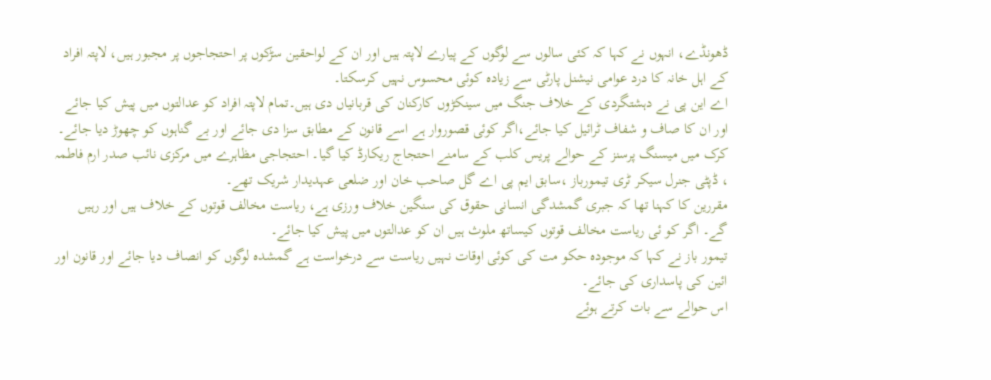ڈھونڈے، انہوں نے کہا کہ کئی سالوں سے لوگوں کے پیارے لاپتہ ہیں اور ان کے لواحقین سڑکوں پر احتجاجوں پر مجبور ہیں، لاپتہ افراد کے اہل خانہ کا درد عوامی نیشنل پارٹی سے زیادہ کوئی محسوس نہیں کرسکتا۔
اے این پی نے دہشتگردی کے خلاف جنگ میں سینکڑوں کارکنان کی قربانیاں دی ہیں۔تمام لاپتہ افراد کو عدالتوں میں پیش کیا جائے اور ان کا صاف و شفاف ٹرائیل کیا جائے،اگر کوئی قصوروار ہے اسے قانون کے مطابق سزا دی جائے اور بے گناہوں کو چھوڑ دیا جائے۔
کرک میں میسنگ پرسنز کے حوالے پریس کلب کے سامنے احتجاج ریکارڈ کیا گیا۔ احتجاجی مظاہرے میں مرکزی نائب صدر ارم فاطمہ ، ڈپٹی جنرل سیکر ٹری تیمورباز ،سابق ایم پی اے گل صاحب خان اور ضلعی عہدیدار شریک تھے۔
مقررین کا کہنا تھا کہ جبری گمشدگی انسانی حقوق کی سنگین خلاف ورزی ہے، ریاست مخالف قوتوں کے خلاف ہیں اور رہیں گے۔ اگر کو ئی ریاست مخالف قوتوں کیساتھ ملوث ہیں ان کو عدالتوں میں پیش کیا جائے۔
تیمور باز نے کہا کہ موجودہ حکو مت کی کوئی اوقات نہیں ریاست سے درخواست ہے گمشدہ لوگوں کو انصاف دیا جائے اور قانون اور ائین کی پاسداری کی جائے۔
اس حوالے سے بات کرتے ہوئے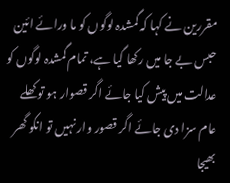مقررین نے کہا کہ گمشدہ لوگوں کو ما ورائے ائین حبس بے جا میں رکھا گیا ہے، تمام گمشدہ لوگوں کو عدالت میں پیش کیا جائے اگر قصوار ہو تو کھلے عام سزا دی جائے اگر قصور وار نہیں تو انکو گھر بھیجا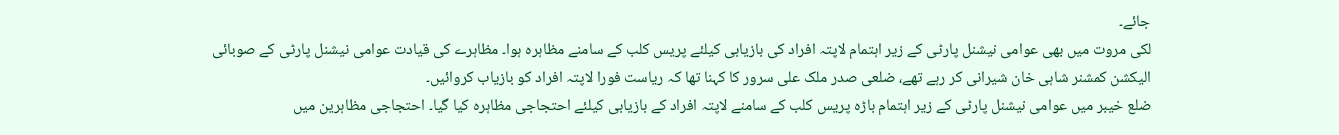جائے۔
لکی مروت میں بھی عوامی نیشنل پارٹی کے زیر اہتمام لاپتہ افراد کی بازیابی کیلئے پریس کلب کے سامنے مظاہرہ ہوا۔ مظاہرے کی قیادت عوامی نیشنل پارٹی کے صوبائی الیکشن کمشنر شاہی خان شیرانی کر رہے تھے، ضلعی صدر ملک علی سرور کا کہنا تھا کہ ریاست فورا لاپتہ افراد کو بازیاب کروائیں۔
ضلع خیبر میں عوامی نیشنل پارٹی کے زیر اہتمام باڑہ پریس کلب کے سامنے لاپتہ افراد کے بازیابی کیلئے احتجاجی مظاہرہ کیا گیا۔ احتجاجی مظاہرین میں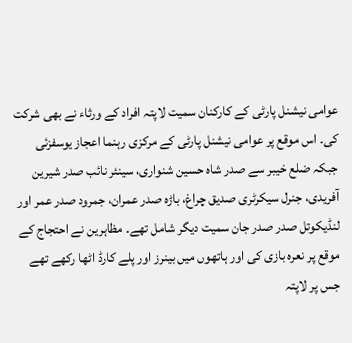عوامی نیشنل پارٹی کے کارکنان سمیت لاپتہ افراد کے ورثاء نے بھی شرکت کی۔ اس موقع پر عوامی نیشنل پارٹی کے مرکزی رہنما اعجاز یوسفزئی جبکہ ضلع خیبر سے صدر شاہ حسین شنواری، سینئر نائب صدر شیرین آفریدی، جنرل سیکرٹری صدیق چراغ، باڑہ صدر عمران، جمرود صدر عمر اور لنڈیکوتل صدر صدر جان سمیت دیگر شامل تھے۔ مظاہرین نے احتجاج کے موقع پر نعرہ بازی کی اور ہاتھوں میں بینرز اور پلے کارڈ اٹھا رکھے تھے جس پر لاپتہ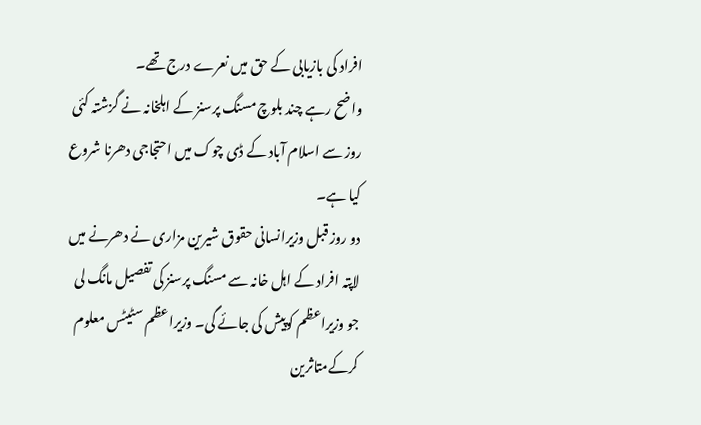افراد کی بازیابی کے حق میں نعرے درج تھے۔
واضح رہے چند بلوچ مسنگ پرسنز کے اہلخانہ نے گزشتہ کئی روز سے اسلام آباد کے ڈی چوک میں احتجاجی دھرنا شروع کیا ہے۔
دو روز قبل وزیرانسانی حقوق شیرین مزاری نے دھرنے میں لاپتہ افراد کے اہل خانہ سے مسنگ پرسنز کی تفصیل مانگ لی جو وزیراعظم کوپیش کی جائے گی۔ وزیراعظم سٹیٹس معلوم کرکےمتاثرین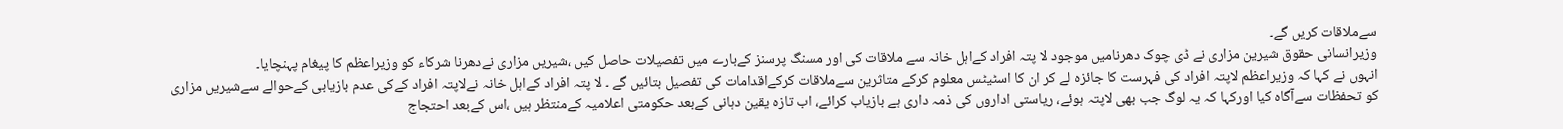سےملاقات کریں گے۔
وزیرانسانی حقوق شیرین مزاری نے ڈی چوک دھرنامیں موجود لا پتہ افراد کےاہل خانہ سے ملاقات کی اور مسنگ پرسنز کےبارے میں تفصیلات حاصل کیں ،شیریں مزاری نےدھرنا شرکاء کو وزیراعظم کا پیغام پہنچایا۔
انہوں نے کہا کہ وزیراعظم لاپتہ افراد کی فہرست کا جائزہ لے کر ان کا اسٹیٹس معلوم کرکے متاثرین سےملاقات کرکےاقدامات کی تفصیل بتائیں گے ۔ لا پتہ افراد کےاہل خانہ نےلاپتہ افراد کےکی عدم بازیابی کےحوالے سےشیریں مزاری کو تحفظات سےآگاہ کیا اورکہا کہ یہ لوگ جب بھی لاپتہ ہوئے، ریاستی اداروں کی ذمہ داری ہے بازیاب کرائے، اب تازہ یقین دہانی کےبعد حکومتی اعلامیہ کےمنتظر ہیں ،اس کےبعد احتجاج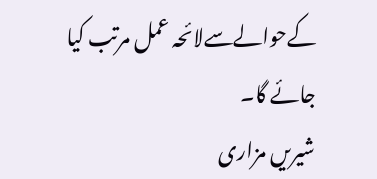کےحوالےسےلائحہ عمل مرتب کیا جائے گا۔
شیریں مزاری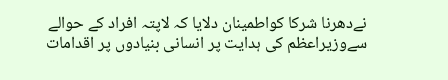نےدھرنا شرکا کواطمینان دلایا کہ لاپتہ افراد کے حوالے سےوزیراعظم کی ہدایت پر انسانی بنیادوں پر اقدامات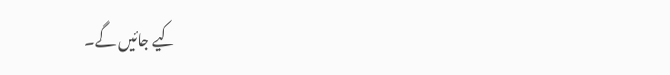کیے جائیں گے۔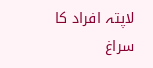لاپتہ افراد کا سراغ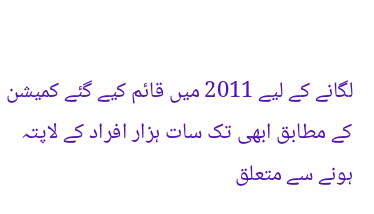لگانے کے لیے 2011 میں قائم کیے گئے کمیشن کے مطابق ابھی تک سات ہزار افراد کے لاپتہ ہونے سے متعلق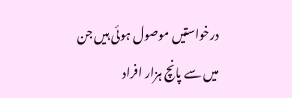درخواستیں موصول ہوئی ہیں جن میں سے پانچ ہزار افراد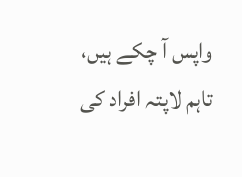واپس آ چکے ہیں، تاہم لاپتہ افراد کی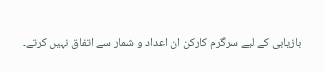بازیابی کے لیے سرگرم کارکن ان اعداد و شمار سے اتفاق نہیں کرتے۔